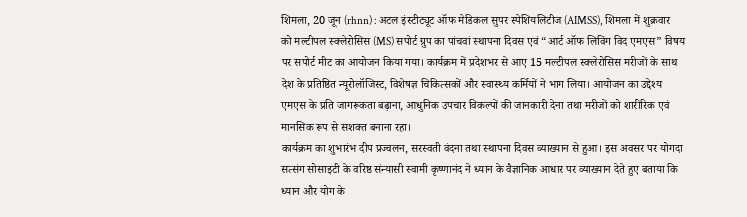शिमला, 20 जून (rhnn) : अटल इंस्टीट्यूट ऑफ मेडिकल सुपर स्पेशियलिटीज (AIMSS), शिमला में शुक्रवार को मल्टीपल स्क्लेरोसिस (MS) सपोर्ट ग्रुप का पांचवां स्थापना दिवस एवं “आर्ट ऑफ लिविंग विद एमएस” विषय पर सपोर्ट मीट का आयोजन किया गया। कार्यक्रम में प्रदेशभर से आए 15 मल्टीपल स्क्लेरोसिस मरीजों के साथ देश के प्रतिष्ठित न्यूरोलॉजिस्ट, विशेषज्ञ चिकित्सकों और स्वास्थ्य कर्मियों ने भाग लिया। आयोजन का उद्देश्य एमएस के प्रति जागरूकता बढ़ाना, आधुनिक उपचार विकल्पों की जानकारी देना तथा मरीजों को शारीरिक एवं मानसिक रूप से सशक्त बनाना रहा।
कार्यक्रम का शुभारंभ दीप प्रज्वलन, सरस्वती वंदना तथा स्थापना दिवस व्याख्यान से हुआ। इस अवसर पर योगदा सत्संग सोसाइटी के वरिष्ठ संन्यासी स्वामी कृष्णानंद ने ध्यान के वैज्ञानिक आधार पर व्याख्यान देते हुए बताया कि ध्यान और योग के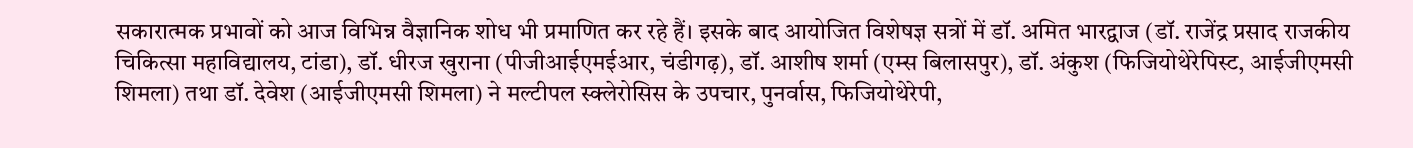सकारात्मक प्रभावों को आज विभिन्न वैज्ञानिक शोध भी प्रमाणित कर रहे हैं। इसके बाद आयोजित विशेषज्ञ सत्रों में डॉ. अमित भारद्वाज (डॉ. राजेंद्र प्रसाद राजकीय चिकित्सा महाविद्यालय, टांडा), डॉ. धीरज खुराना (पीजीआईएमईआर, चंडीगढ़), डॉ. आशीष शर्मा (एम्स बिलासपुर), डॉ. अंकुश (फिजियोथेरेपिस्ट, आईजीएमसी शिमला) तथा डॉ. देवेश (आईजीएमसी शिमला) ने मल्टीपल स्क्लेरोसिस के उपचार, पुनर्वास, फिजियोथेरेपी,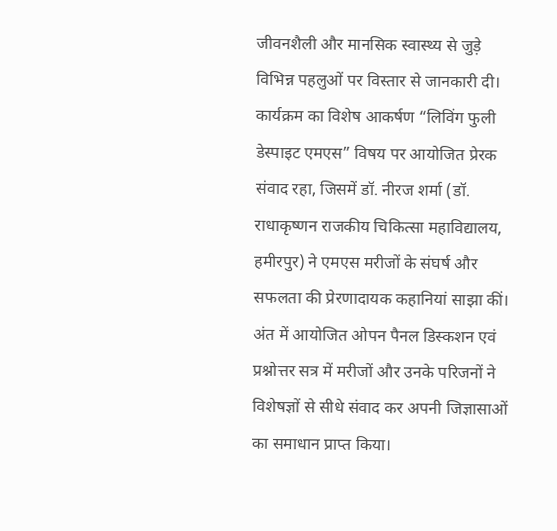जीवनशैली और मानसिक स्वास्थ्य से जुड़े विभिन्न पहलुओं पर विस्तार से जानकारी दी।
कार्यक्रम का विशेष आकर्षण “लिविंग फुली डेस्पाइट एमएस” विषय पर आयोजित प्रेरक संवाद रहा, जिसमें डॉ. नीरज शर्मा (डॉ. राधाकृष्णन राजकीय चिकित्सा महाविद्यालय, हमीरपुर) ने एमएस मरीजों के संघर्ष और सफलता की प्रेरणादायक कहानियां साझा कीं। अंत में आयोजित ओपन पैनल डिस्कशन एवं प्रश्नोत्तर सत्र में मरीजों और उनके परिजनों ने विशेषज्ञों से सीधे संवाद कर अपनी जिज्ञासाओं का समाधान प्राप्त किया।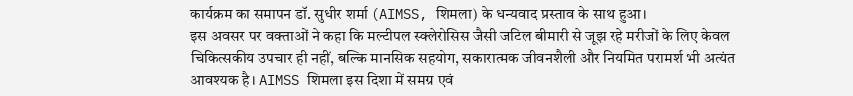कार्यक्रम का समापन डॉ. सुधीर शर्मा (AIMSS, शिमला) के धन्यवाद प्रस्ताव के साथ हुआ।
इस अवसर पर वक्ताओं ने कहा कि मल्टीपल स्क्लेरोसिस जैसी जटिल बीमारी से जूझ रहे मरीजों के लिए केवल चिकित्सकीय उपचार ही नहीं, बल्कि मानसिक सहयोग, सकारात्मक जीवनशैली और नियमित परामर्श भी अत्यंत आवश्यक है। AIMSS शिमला इस दिशा में समग्र एवं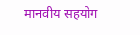मानवीय सहयोग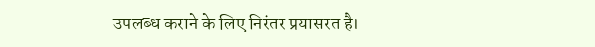उपलब्ध कराने के लिए निरंतर प्रयासरत है।